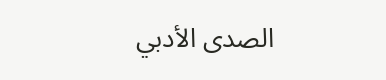الصدى الأدبي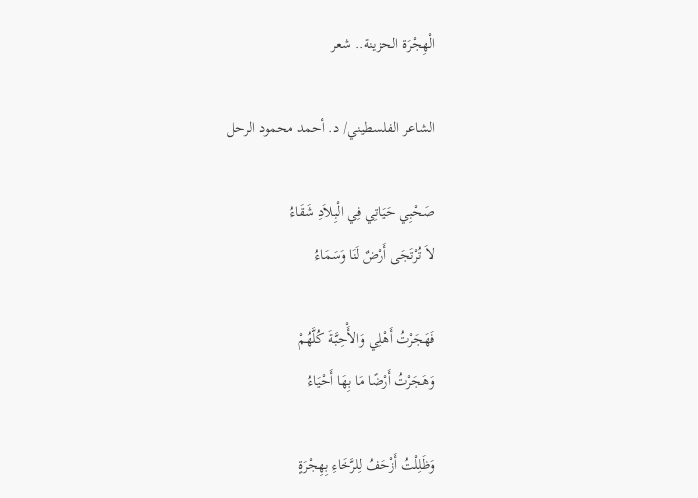الْھِجْرَة الحزينة.. شعر

الشاعر الفلسطيني/ د. أحمد محمود الرحل

صَحْبِي حَیَاتِي فِي الْبِلاَدِ شَقَاءُ
لاَ تُرْتَجَى أَرْضٌ لَنَا وَسَمَاءُ

فَھَجَرْتُ أَھْلِي وَالأَْحِبَّةَ كُلَّھُمْ
وَھَجَرْتُ أَرْضًا مَا بِھَا أَحْیَاءُ

وَظَلِلْتُ أَزْحَفُ لِلرَّخَاءِ بِھِجْرَةٍ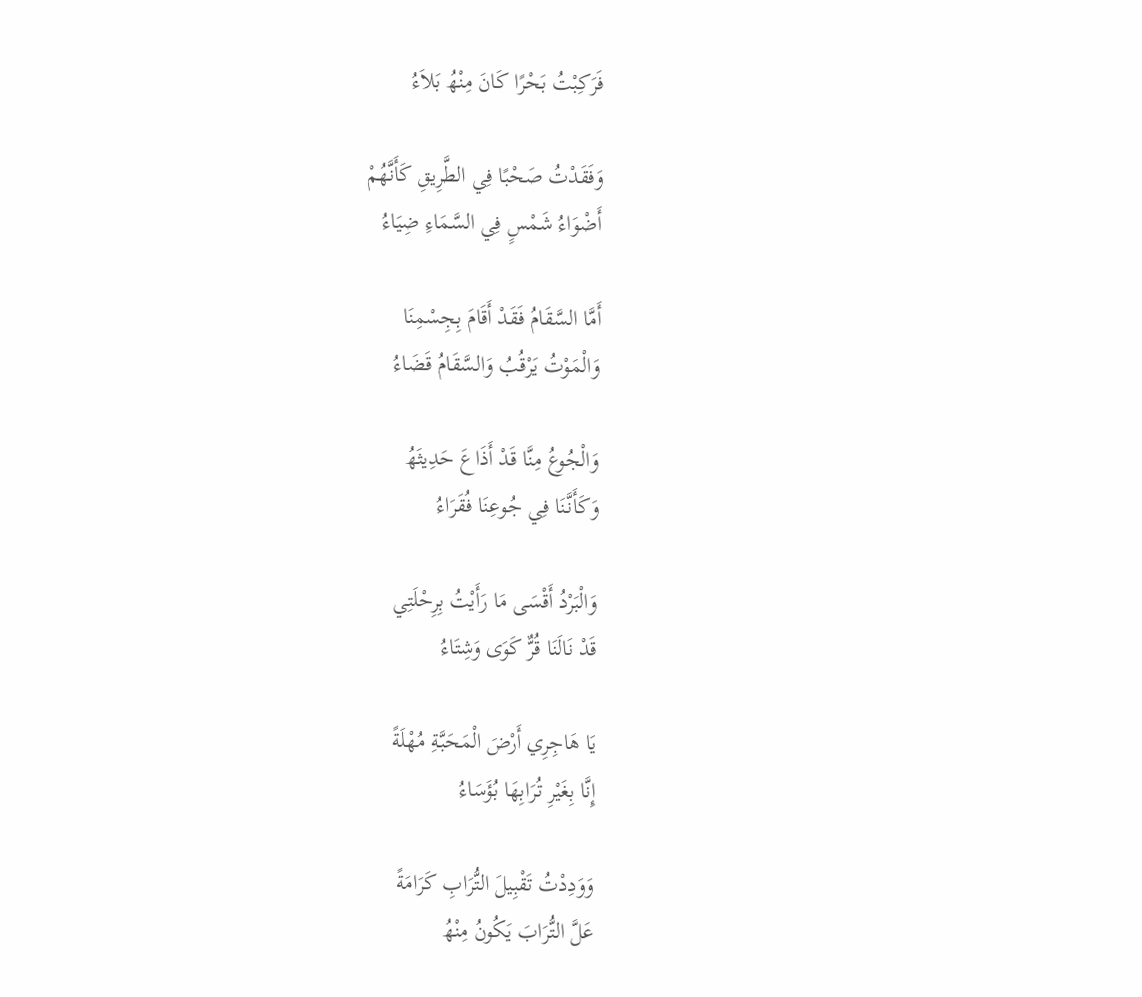فَرَكِبْتُ بَحْرًا كَانَ مِنْھُ بَلاَءُ

وَفَقَدْتُ صَحْبًا فِي الطَّرِیقِ كَأَنَّھُمْ
أَضْوَاءُ شَمْسٍ فِي السَّمَاءِ ضِیَاءُ

أَمَّا السَّقَامُ فَقَدْ أَقَامَ بِجِسْمِنَا
وَالْمَوْتُ یَرْقُبُ وَالسَّقَامُ قَضَاءُ

وَالْجُوعُ مِنَّا قَدْ أَذَاعَ حَدِیثَھُ
وَكَأَنَّنَا فِي جُوعِنَا فُقَرَاءُ

وَالْبَرْدُ أَقْسَى مَا رَأَیْتُ بِرِحْلَتِي
قَدْ نَالَنَا قُرٌّ كَوَى وَشِتَاءُ

یَا ھَاجِرِي أَرْضَ الْمَحَبَّةِ مُھْلَةً
إِنَّا بِغَیْرِ تُرَابِھَا بُؤَسَاءُ

وَوَدِدْتُ تَقْبِیلَ التُّرَابِ كَرَامَةً
عَلَّ التُّرَابَ یَكُونُ مِنْھُ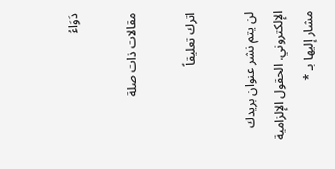دَوَاءُ

مقالات ذات صلة

اترك تعليقاً

لن يتم نشر عنوان بريدك الإلكتروني. الحقول الإلزامية مشار إليها بـ *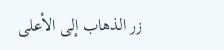زر الذهاب إلى الأعلى